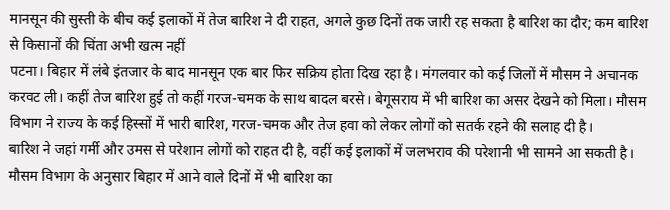मानसून की सुस्ती के बीच कई इलाकों में तेज बारिश ने दी राहत, अगले कुछ दिनों तक जारी रह सकता है बारिश का दौर; कम बारिश से किसानों की चिंता अभी खत्म नहीं
पटना। बिहार में लंबे इंतजार के बाद मानसून एक बार फिर सक्रिय होता दिख रहा है। मंगलवार को कई जिलों में मौसम ने अचानक करवट ली। कहीं तेज बारिश हुई तो कहीं गरज-चमक के साथ बादल बरसे। बेगूसराय में भी बारिश का असर देखने को मिला। मौसम विभाग ने राज्य के कई हिस्सों में भारी बारिश, गरज-चमक और तेज हवा को लेकर लोगों को सतर्क रहने की सलाह दी है।
बारिश ने जहां गर्मी और उमस से परेशान लोगों को राहत दी है, वहीं कई इलाकों में जलभराव की परेशानी भी सामने आ सकती है। मौसम विभाग के अनुसार बिहार में आने वाले दिनों में भी बारिश का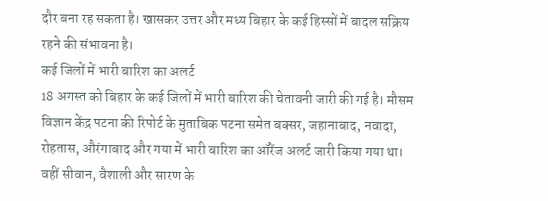दौर बना रह सकता है। खासकर उत्तर और मध्य बिहार के कई हिस्सों में बादल सक्रिय रहने की संभावना है।
कई जिलों में भारी बारिश का अलर्ट
18 अगस्त को बिहार के कई जिलों में भारी बारिश की चेतावनी जारी की गई है। मौसम विज्ञान केंद्र पटना की रिपोर्ट के मुताबिक पटना समेत बक्सर, जहानाबाद, नवादा, रोहतास, औरंगाबाद और गया में भारी बारिश का ऑरेंज अलर्ट जारी किया गया था। वहीं सीवान, वैशाली और सारण के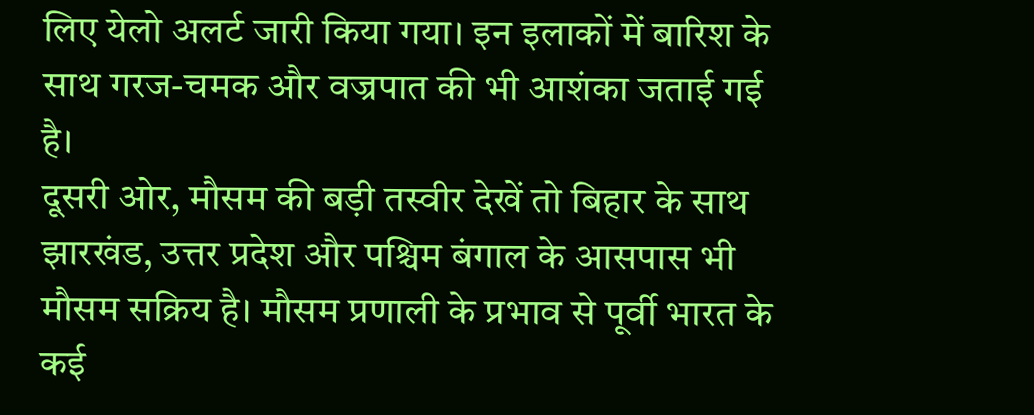लिए येलो अलर्ट जारी किया गया। इन इलाकों में बारिश के साथ गरज-चमक और वज्रपात की भी आशंका जताई गई है।
दूसरी ओर, मौसम की बड़ी तस्वीर देखें तो बिहार के साथ झारखंड, उत्तर प्रदेश और पश्चिम बंगाल के आसपास भी मौसम सक्रिय है। मौसम प्रणाली के प्रभाव से पूर्वी भारत के कई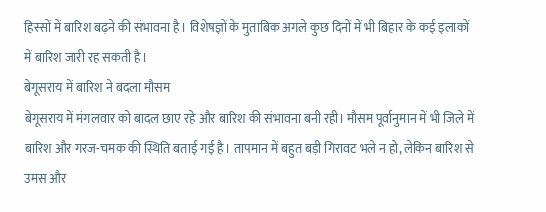हिस्सों में बारिश बढ़ने की संभावना है। विशेषज्ञों के मुताबिक अगले कुछ दिनों में भी बिहार के कई इलाकों में बारिश जारी रह सकती है।
बेगूसराय में बारिश ने बदला मौसम
बेगूसराय में मंगलवार को बादल छाए रहे और बारिश की संभावना बनी रही। मौसम पूर्वानुमान में भी जिले में बारिश और गरज-चमक की स्थिति बताई गई है। तापमान में बहुत बड़ी गिरावट भले न हो, लेकिन बारिश से उमस और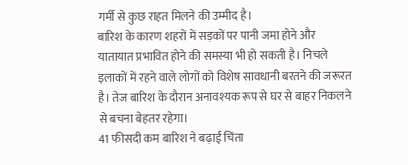गर्मी से कुछ राहत मिलने की उम्मीद है।
बारिश के कारण शहरों में सड़कों पर पानी जमा होने और यातायात प्रभावित होने की समस्या भी हो सकती है। निचले इलाकों में रहने वाले लोगों को विशेष सावधानी बरतने की जरूरत है। तेज बारिश के दौरान अनावश्यक रूप से घर से बाहर निकलने से बचना बेहतर रहेगा।
41 फीसदी कम बारिश ने बढ़ाई चिंता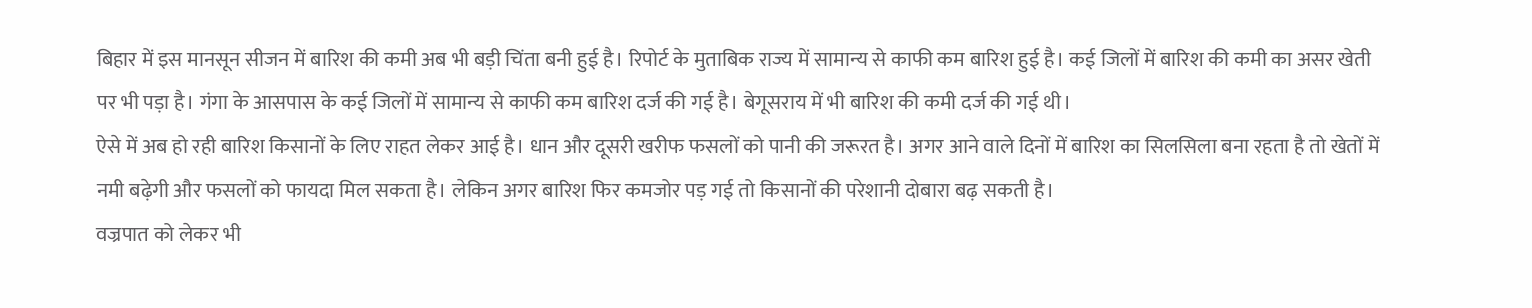बिहार में इस मानसून सीजन में बारिश की कमी अब भी बड़ी चिंता बनी हुई है। रिपोर्ट के मुताबिक राज्य में सामान्य से काफी कम बारिश हुई है। कई जिलों में बारिश की कमी का असर खेती पर भी पड़ा है। गंगा के आसपास के कई जिलों में सामान्य से काफी कम बारिश दर्ज की गई है। बेगूसराय में भी बारिश की कमी दर्ज की गई थी।
ऐसे में अब हो रही बारिश किसानों के लिए राहत लेकर आई है। धान और दूसरी खरीफ फसलों को पानी की जरूरत है। अगर आने वाले दिनों में बारिश का सिलसिला बना रहता है तो खेतों में नमी बढ़ेगी और फसलों को फायदा मिल सकता है। लेकिन अगर बारिश फिर कमजोर पड़ गई तो किसानों की परेशानी दोबारा बढ़ सकती है।
वज्रपात को लेकर भी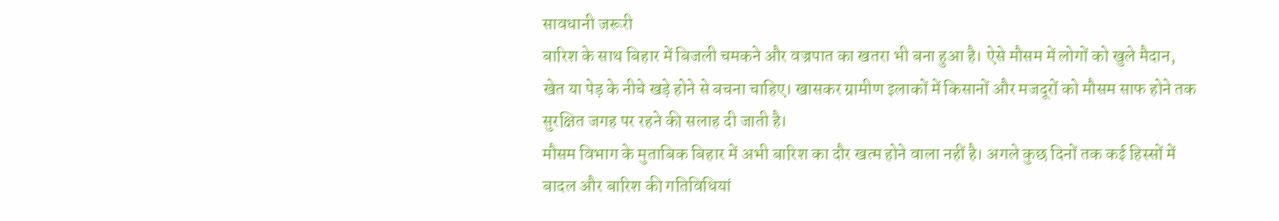सावधानी जरूरी
बारिश के साथ बिहार में बिजली चमकने और वज्रपात का खतरा भी बना हुआ है। ऐसे मौसम में लोगों को खुले मैदान, खेत या पेड़ के नीचे खड़े होने से बचना चाहिए। खासकर ग्रामीण इलाकों में किसानों और मजदूरों को मौसम साफ होने तक सुरक्षित जगह पर रहने की सलाह दी जाती है।
मौसम विभाग के मुताबिक बिहार में अभी बारिश का दौर खत्म होने वाला नहीं है। अगले कुछ दिनों तक कई हिस्सों में बादल और बारिश की गतिविधियां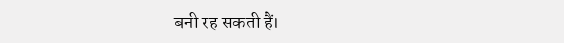बनी रह सकती हैं।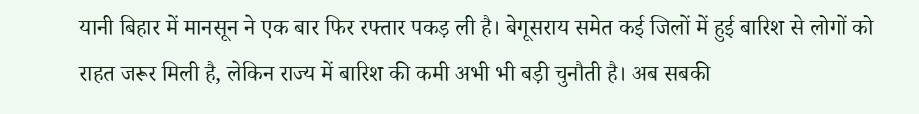यानी बिहार में मानसून ने एक बार फिर रफ्तार पकड़ ली है। बेगूसराय समेत कई जिलों में हुई बारिश से लोगों को राहत जरूर मिली है, लेकिन राज्य में बारिश की कमी अभी भी बड़ी चुनौती है। अब सबकी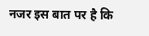नजर इस बात पर है कि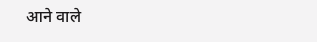आने वाले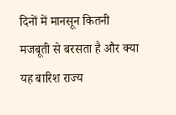दिनों में मानसून कितनी मजबूती से बरसता है और क्या यह बारिश राज्य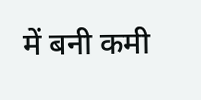में बनी कमी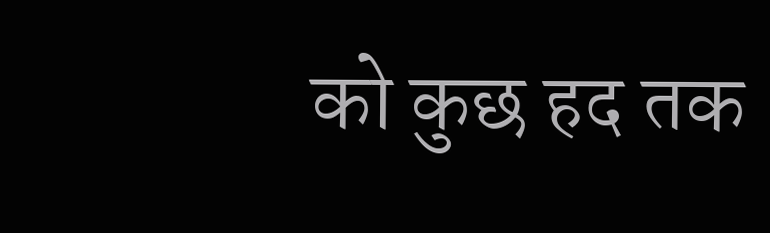को कुछ हद तक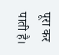पूरा कर पाती है।